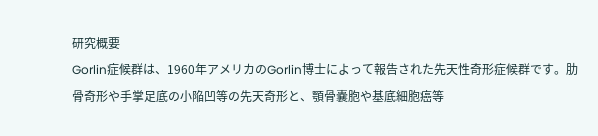研究概要
Gorlin症候群は、1960年アメリカのGorlin博士によって報告された先天性奇形症候群です。肋骨奇形や手掌足底の小陥凹等の先天奇形と、顎骨嚢胞や基底細胞癌等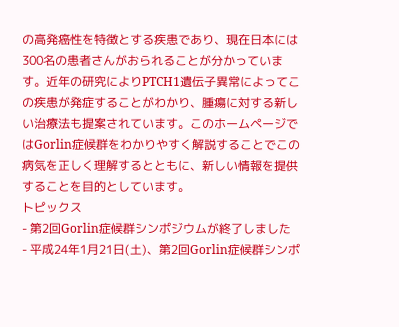の高発癌性を特徴とする疾患であり、現在日本には300名の患者さんがおられることが分かっています。近年の研究によりPTCH1遺伝子異常によってこの疾患が発症することがわかり、腫瘍に対する新しい治療法も提案されています。このホームページではGorlin症候群をわかりやすく解説することでこの病気を正しく理解するとともに、新しい情報を提供することを目的としています。
トピックス
- 第2回Gorlin症候群シンポジウムが終了しました
- 平成24年1月21日(土)、第2回Gorlin症候群シンポ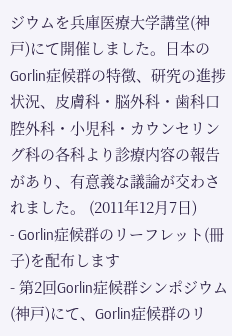ジウムを兵庫医療大学講堂(神戸)にて開催しました。日本のGorlin症候群の特徴、研究の進捗状況、皮膚科・脳外科・歯科口腔外科・小児科・カウンセリング科の各科より診療内容の報告があり、有意義な議論が交わされました。 (2011年12月7日)
- Gorlin症候群のリーフレット(冊子)を配布します
- 第2回Gorlin症候群シンポジウム(神戸)にて、Gorlin症候群のリ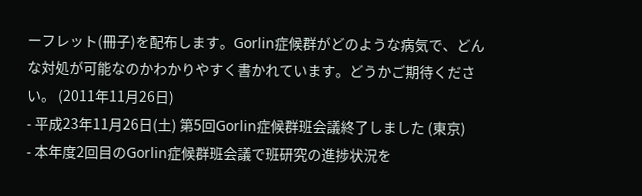ーフレット(冊子)を配布します。Gorlin症候群がどのような病気で、どんな対処が可能なのかわかりやすく書かれています。どうかご期待ください。 (2011年11月26日)
- 平成23年11月26日(土) 第5回Gorlin症候群班会議終了しました (東京)
- 本年度2回目のGorlin症候群班会議で班研究の進捗状況を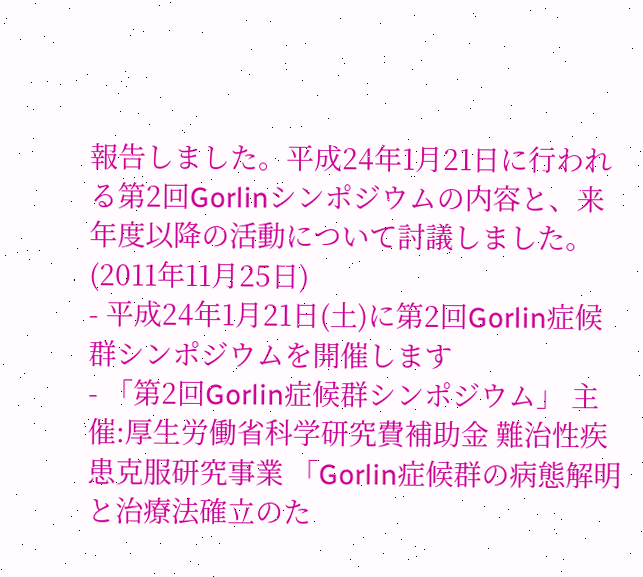報告しました。平成24年1月21日に行われる第2回Gorlinシンポジウムの内容と、来年度以降の活動について討議しました。 (2011年11月25日)
- 平成24年1月21日(土)に第2回Gorlin症候群シンポジウムを開催します
- 「第2回Gorlin症候群シンポジウム」 主催:厚生労働省科学研究費補助金 難治性疾患克服研究事業 「Gorlin症候群の病態解明と治療法確立のた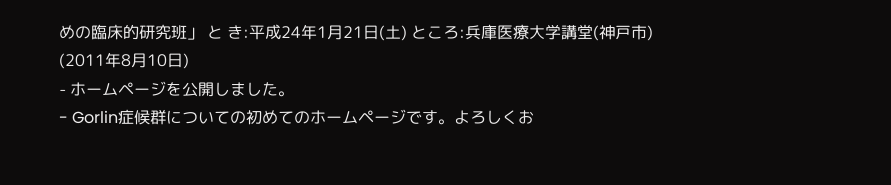めの臨床的研究班」 と き:平成24年1月21日(土) ところ:兵庫医療大学講堂(神戸市) (2011年8月10日)
- ホームページを公開しました。
- Gorlin症候群についての初めてのホームページです。よろしくお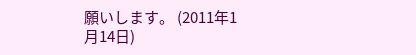願いします。 (2011年1月14日)